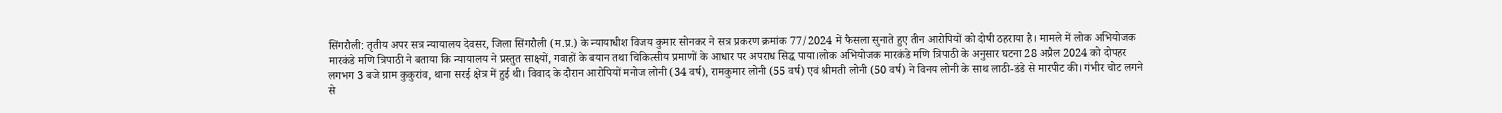सिंगरौली: तृतीय अपर सत्र न्यायालय देवसर, जिला सिंगरौली (म.प्र.) के न्यायाधीश विजय कुमार सोनकर ने सत्र प्रकरण क्रमांक 77/2024 में फैसला सुनाते हुए तीन आरोपियों को दोषी ठहराया है। मामले में लोक अभियोजक मारकंडे मणि त्रिपाठी ने बताया कि न्यायालय ने प्रस्तुत साक्ष्यों, गवाहों के बयान तथा चिकित्सीय प्रमाणों के आधार पर अपराध सिद्ध पाया।लोक अभियोजक मारकंडे मणि त्रिपाठी के अनुसार घटना 28 अप्रैल 2024 को दोपहर लगभग 3 बजे ग्राम कुकुरांव, थाना सरई क्षेत्र में हुई थी। विवाद के दौरान आरोपियों मनोज लोनी (34 वर्ष), रामकुमार लोनी (55 वर्ष) एवं श्रीमती लोनी (50 वर्ष) ने विनय लोनी के साथ लाठी-डंडे से मारपीट की। गंभीर चोट लगने से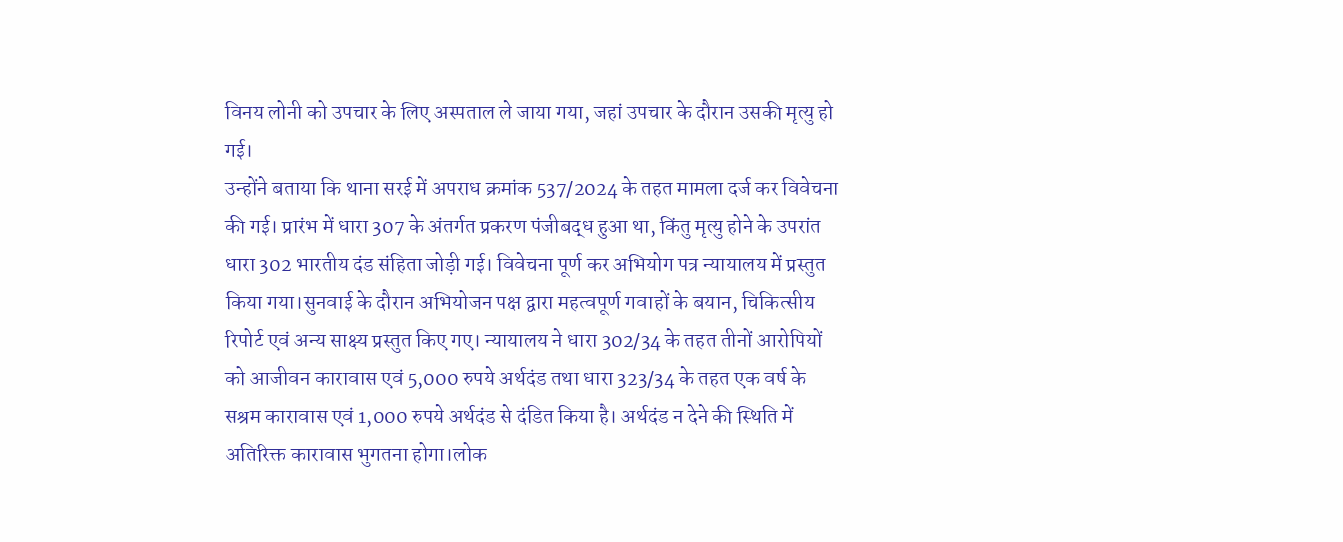विनय लोनी को उपचार के लिए अस्पताल ले जाया गया, जहां उपचार के दौरान उसकी मृत्यु हो गई।
उन्होंने बताया कि थाना सरई में अपराध क्रमांक 537/2024 के तहत मामला दर्ज कर विवेचना की गई। प्रारंभ में धारा 307 के अंतर्गत प्रकरण पंजीबद्ध हुआ था, किंतु मृत्यु होने के उपरांत धारा 302 भारतीय दंड संहिता जोड़ी गई। विवेचना पूर्ण कर अभियोग पत्र न्यायालय में प्रस्तुत किया गया।सुनवाई के दौरान अभियोजन पक्ष द्वारा महत्वपूर्ण गवाहों के बयान, चिकित्सीय रिपोर्ट एवं अन्य साक्ष्य प्रस्तुत किए गए। न्यायालय ने धारा 302/34 के तहत तीनों आरोपियों को आजीवन कारावास एवं 5,000 रुपये अर्थदंड तथा धारा 323/34 के तहत एक वर्ष के सश्रम कारावास एवं 1,000 रुपये अर्थदंड से दंडित किया है। अर्थदंड न देने की स्थिति में अतिरिक्त कारावास भुगतना होगा।लोक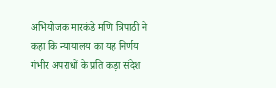अभियोजक मारकंडे मणि त्रिपाठी ने कहा कि न्यायालय का यह निर्णय गंभीर अपराधों के प्रति कड़ा संदेश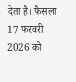देता है। फैसला 17 फरवरी 2026 को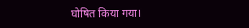घोषित किया गया।